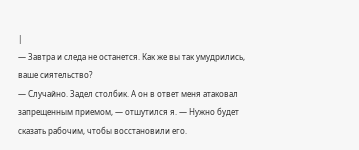|
— Завтра и следа не останется. Как же вы так умудрились, ваше сиятельство?
— Случайно. Задел столбик. А он в ответ меня атаковал запрещенным приемом, — отшутился я. — Нужно будет сказать рабочим, чтобы восстановили его.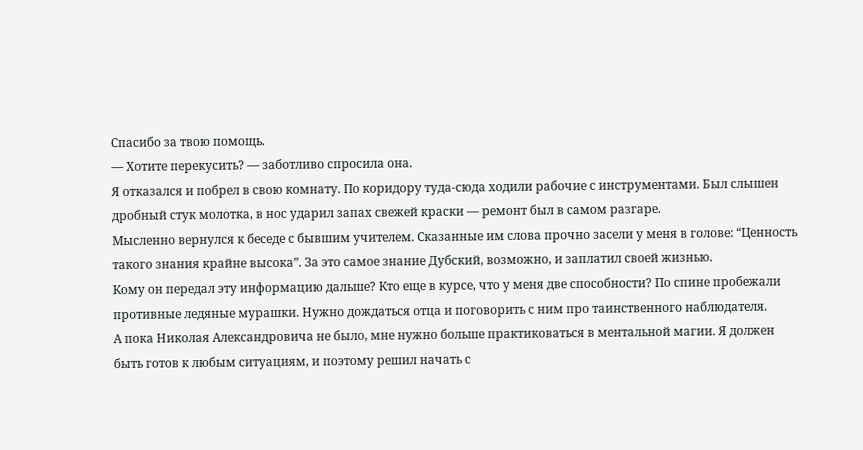Спасибо за твою помощь.
— Хотите перекусить? — заботливо спросила она.
Я отказался и побрел в свою комнату. По коридору туда-сюда ходили рабочие с инструментами. Был слышен дробный стук молотка, в нос ударил запах свежей краски — ремонт был в самом разгаре.
Мысленно вернулся к беседе с бывшим учителем. Сказанные им слова прочно засели у меня в голове: “Ценность такого знания крайне высока”. За это самое знание Дубский, возможно, и заплатил своей жизнью.
Кому он передал эту информацию дальше? Кто еще в курсе, что у меня две способности? По спине пробежали противные ледяные мурашки. Нужно дождаться отца и поговорить с ним про таинственного наблюдателя.
А пока Николая Александровича не было, мне нужно больше практиковаться в ментальной магии. Я должен быть готов к любым ситуациям, и поэтому решил начать с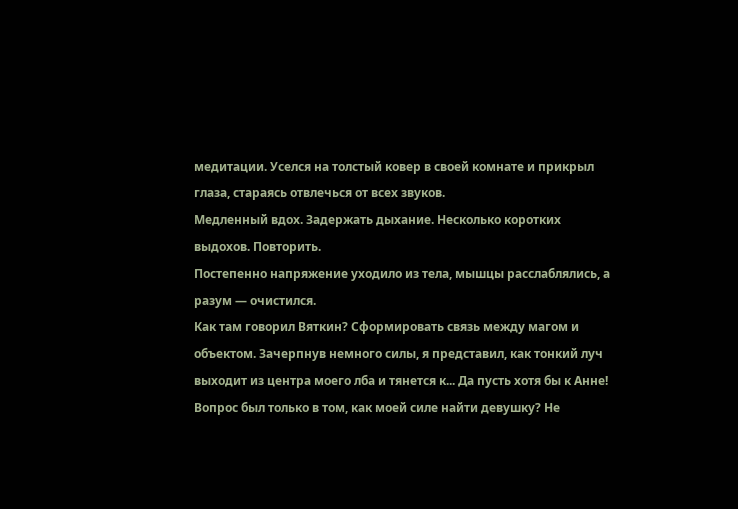медитации. Уселся на толстый ковер в своей комнате и прикрыл глаза, стараясь отвлечься от всех звуков.
Медленный вдох. Задержать дыхание. Несколько коротких выдохов. Повторить.
Постепенно напряжение уходило из тела, мышцы расслаблялись, а разум — очистился.
Как там говорил Вяткин? Сформировать связь между магом и объектом. Зачерпнув немного силы, я представил, как тонкий луч выходит из центра моего лба и тянется к... Да пусть хотя бы к Анне!
Вопрос был только в том, как моей силе найти девушку? Не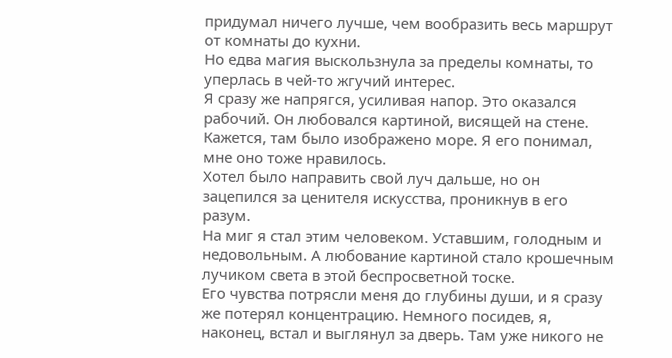придумал ничего лучше, чем вообразить весь маршрут от комнаты до кухни.
Но едва магия выскользнула за пределы комнаты, то уперлась в чей-то жгучий интерес.
Я сразу же напрягся, усиливая напор. Это оказался рабочий. Он любовался картиной, висящей на стене. Кажется, там было изображено море. Я его понимал, мне оно тоже нравилось.
Хотел было направить свой луч дальше, но он зацепился за ценителя искусства, проникнув в его разум.
На миг я стал этим человеком. Уставшим, голодным и недовольным. А любование картиной стало крошечным лучиком света в этой беспросветной тоске.
Его чувства потрясли меня до глубины души, и я сразу же потерял концентрацию. Немного посидев, я, наконец, встал и выглянул за дверь. Там уже никого не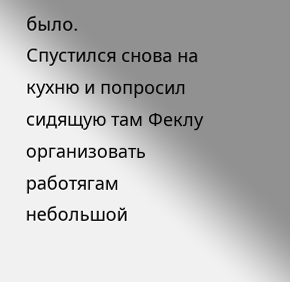было.
Спустился снова на кухню и попросил сидящую там Феклу организовать работягам небольшой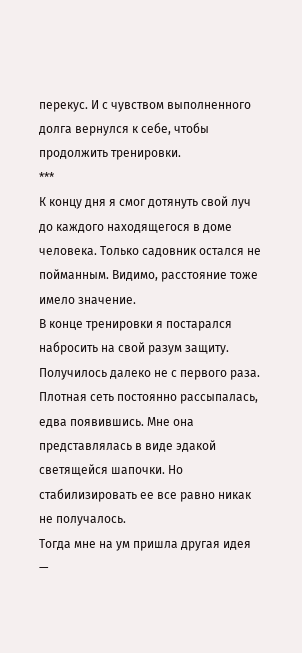перекус. И с чувством выполненного долга вернулся к себе, чтобы продолжить тренировки.
***
К концу дня я смог дотянуть свой луч до каждого находящегося в доме человека. Только садовник остался не пойманным. Видимо, расстояние тоже имело значение.
В конце тренировки я постарался набросить на свой разум защиту. Получилось далеко не с первого раза. Плотная сеть постоянно рассыпалась, едва появившись. Мне она представлялась в виде эдакой светящейся шапочки. Но стабилизировать ее все равно никак не получалось.
Тогда мне на ум пришла другая идея —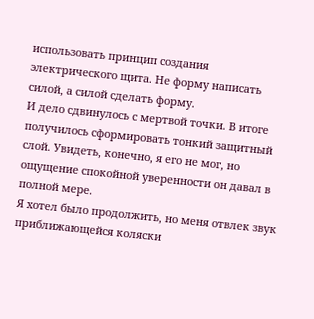использовать принцип создания электрического щита. Не форму написать силой, а силой сделать форму.
И дело сдвинулось с мертвой точки. В итоге получилось сформировать тонкий защитный слой. Увидеть, конечно, я его не мог, но ощущение спокойной уверенности он давал в полной мере.
Я хотел было продолжить, но меня отвлек звук приближающейся коляски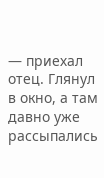— приехал отец. Глянул в окно, а там давно уже рассыпались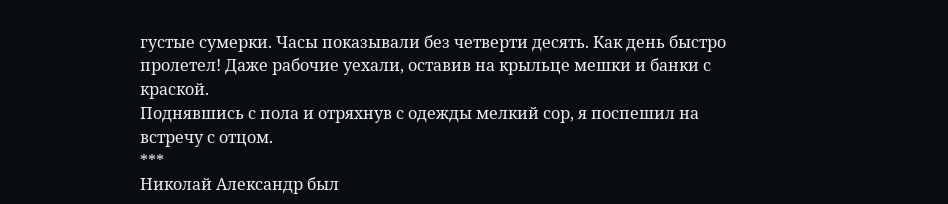густые сумерки. Часы показывали без четверти десять. Как день быстро пролетел! Даже рабочие уехали, оставив на крыльце мешки и банки с краской.
Поднявшись с пола и отряхнув с одежды мелкий сор, я поспешил на встречу с отцом.
***
Николай Александр был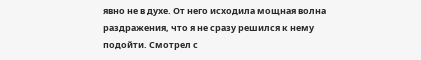явно не в духе. От него исходила мощная волна раздражения, что я не сразу решился к нему подойти. Смотрел с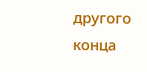другого конца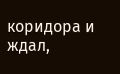коридора и ждал,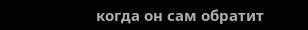когда он сам обратит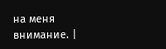на меня внимание. |